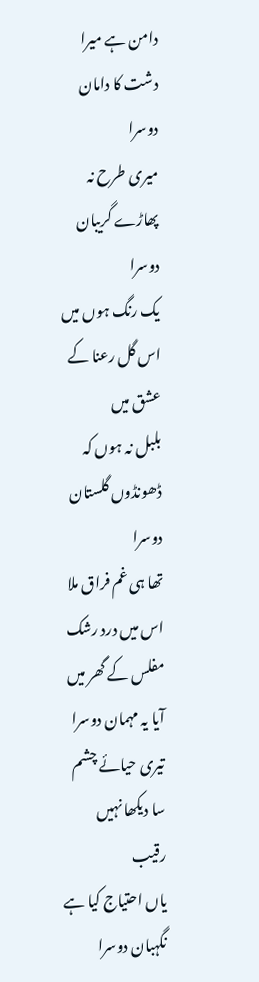دامن ہے میرا دشت کا دامان دوسرا
میری طرح نہ پھاڑے گریبان دوسرا
یک رنگ ہوں میں اس گل رعنا کے عشق میں
بلبل نہ ہوں کہ ڈھونڈوں گلستان دوسرا
تھا ہی غم فراق ملا اس میں درد رشک
مفلس کے گھر میں آیا یہ مہمان دوسرا
تیری حیائے چشم سا دیکھا نہیں رقیب
یاں احتیاج کیا ہے نگہبان دوسرا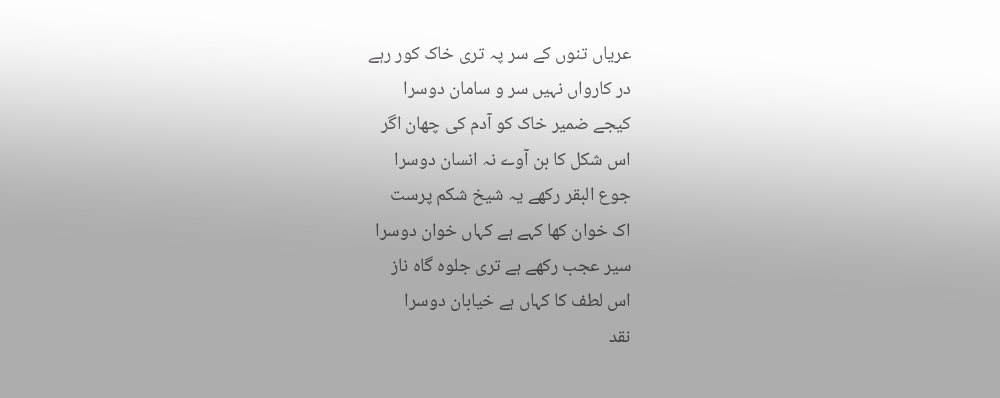عریاں تنوں کے سر پہ تری خاک کور رہے
در کارواں نہیں سر و سامان دوسرا
کیجے ضمیر خاک کو آدم کی چھان اگر
اس شکل کا بن آوے نہ انسان دوسرا
جوع البقر رکھے یہ شیخ شکم پرست
اک خوان کھا کہے ہے کہاں خوان دوسرا
سیر عجب رکھے ہے تری جلوہ گاہ ناز
اس لطف کا کہاں ہے خیابان دوسرا
نقد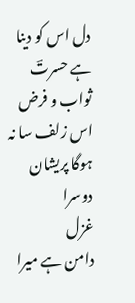دل اس کو دینا ہے حسرتؔ ثواب و فرض
اس زلف سا نہ ہوگا پریشان دوسرا
غزل
دامن ہے میرا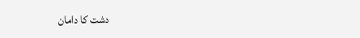دشت کا دامان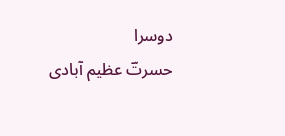دوسرا
حسرتؔ عظیم آبادی